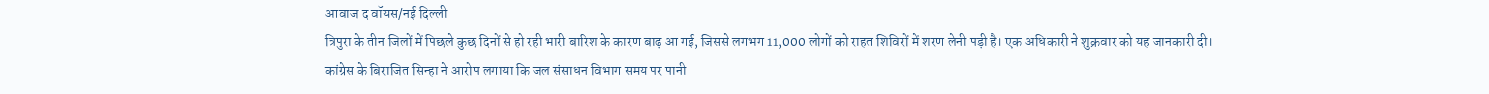आवाज द वॉयस/नई दिल्ली
त्रिपुरा के तीन जिलों में पिछले कुछ दिनों से हो रही भारी बारिश के कारण बाढ़ आ गई, जिससे लगभग 11,000 लोगों को राहत शिविरों में शरण लेनी पड़ी है। एक अधिकारी ने शुक्रवार को यह जानकारी दी।
कांग्रेस के बिराजित सिन्हा ने आरोप लगाया कि जल संसाधन विभाग समय पर पानी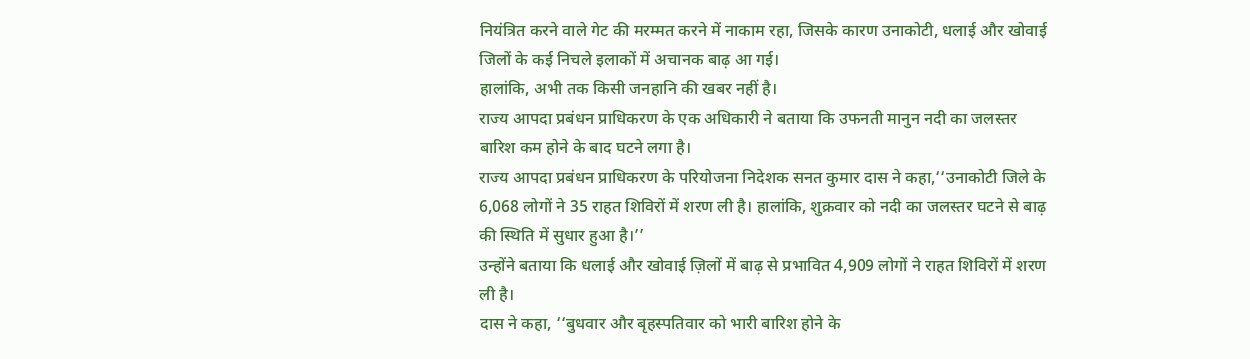नियंत्रित करने वाले गेट की मरम्मत करने में नाकाम रहा, जिसके कारण उनाकोटी, धलाई और खोवाई जिलों के कई निचले इलाकों में अचानक बाढ़ आ गई।
हालांकि, अभी तक किसी जनहानि की खबर नहीं है।
राज्य आपदा प्रबंधन प्राधिकरण के एक अधिकारी ने बताया कि उफनती मानुन नदी का जलस्तर बारिश कम होने के बाद घटने लगा है।
राज्य आपदा प्रबंधन प्राधिकरण के परियोजना निदेशक सनत कुमार दास ने कहा,‘‘उनाकोटी जिले के 6,068 लोगों ने 35 राहत शिविरों में शरण ली है। हालांकि, शुक्रवार को नदी का जलस्तर घटने से बाढ़ की स्थिति में सुधार हुआ है।’’
उन्होंने बताया कि धलाई और खोवाई ज़िलों में बाढ़ से प्रभावित 4,909 लोगों ने राहत शिविरों में शरण ली है।
दास ने कहा, ‘‘बुधवार और बृहस्पतिवार को भारी बारिश होने के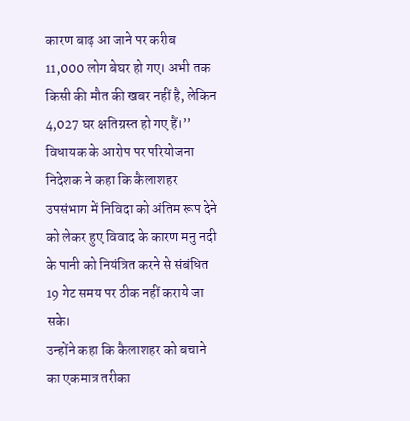कारण बाढ़ आ जाने पर करीब 11,000 लोग बेघर हो गए। अभी तक किसी की मौत की खबर नहीं है, लेकिन 4,027 घर क्षतिग्रस्त हो गए हैं।’’
विधायक के आरोप पर परियोजना निदेशक ने कहा कि कैलाशहर उपसंभाग में निविदा को अंतिम रूप देने को लेकर हुए विवाद के कारण मनु नदी के पानी को नियंत्रित करने से संबंधित 19 गेट समय पर ठीक नहीं कराये जा सके।
उन्होंने कहा कि कैलाशहर को बचाने का एकमात्र तरीका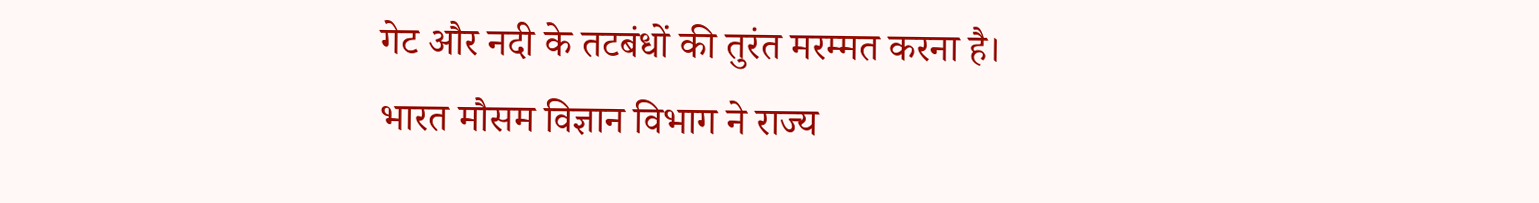गेट और नदी के तटबंधों की तुरंत मरम्मत करना है।
भारत मौसम विज्ञान विभाग ने राज्य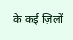के कई ज़िलों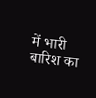में भारी बारिश का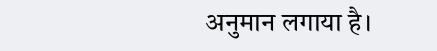अनुमान लगाया है।